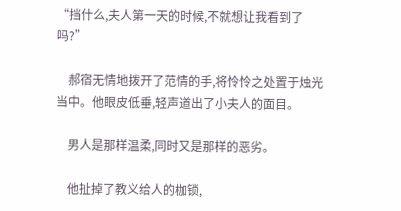“挡什么,夫人第一天的时候,不就想让我看到了吗?”

    郝宿无情地拨开了范情的手,将怜怜之处置于烛光当中。他眼皮低垂,轻声道出了小夫人的面目。

    男人是那样温柔,同时又是那样的恶劣。

    他扯掉了教义给人的枷锁,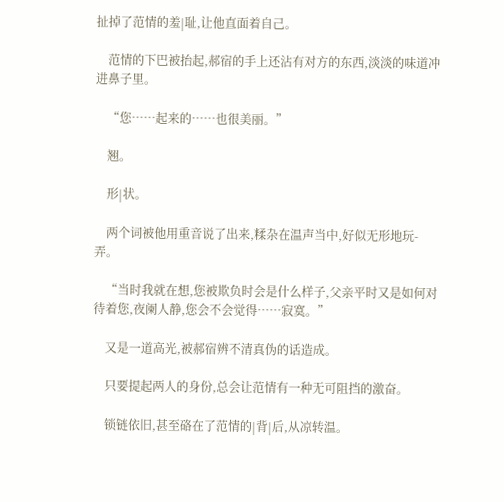扯掉了范情的羞|耻,让他直面着自己。

    范情的下巴被抬起,郝宿的手上还沾有对方的东西,淡淡的味道冲进鼻子里。

    “您……起来的……也很美丽。”

    翘。

    形|状。

    两个词被他用重音说了出来,糅杂在温声当中,好似无形地玩-弄。

    “当时我就在想,您被欺负时会是什么样子,父亲平时又是如何对待着您,夜阑人静,您会不会觉得……寂寞。”

    又是一道高光,被郝宿辨不清真伪的话造成。

    只要提起两人的身份,总会让范情有一种无可阻挡的激奋。

    锁链依旧,甚至硌在了范情的|背|后,从凉转温。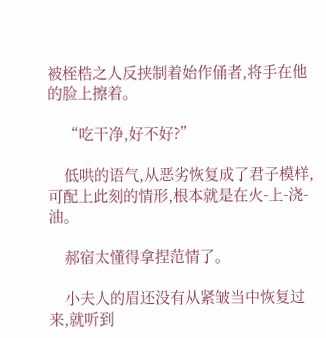被桎梏之人反挟制着始作俑者,将手在他的脸上擦着。

    “吃干净,好不好?”

    低哄的语气,从恶劣恢复成了君子模样,可配上此刻的情形,根本就是在火-上-浇-油。

    郝宿太懂得拿捏范情了。

    小夫人的眉还没有从紧皱当中恢复过来,就听到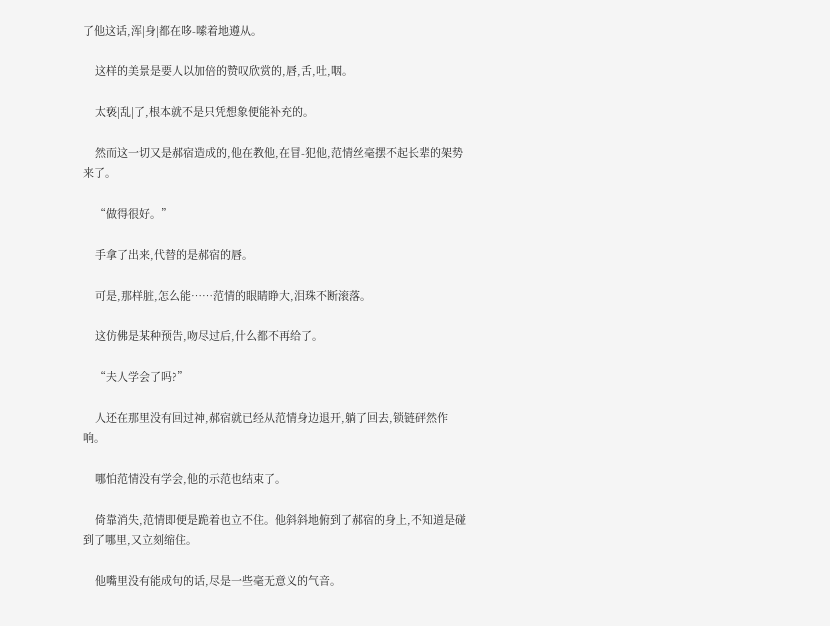了他这话,浑|身|都在哆-嗦着地遵从。

    这样的美景是要人以加倍的赞叹欣赏的,唇,舌,吐,咽。

    太亵|乱|了,根本就不是只凭想象便能补充的。

    然而这一切又是郝宿造成的,他在教他,在冒-犯他,范情丝毫摆不起长辈的架势来了。

    “做得很好。”

    手拿了出来,代替的是郝宿的唇。

    可是,那样脏,怎么能……范情的眼睛睁大,泪珠不断滚落。

    这仿佛是某种预告,吻尽过后,什么都不再给了。

    “夫人学会了吗?”

    人还在那里没有回过神,郝宿就已经从范情身边退开,躺了回去,锁链砰然作响。

    哪怕范情没有学会,他的示范也结束了。

    倚靠消失,范情即便是跪着也立不住。他斜斜地俯到了郝宿的身上,不知道是碰到了哪里,又立刻缩住。

    他嘴里没有能成句的话,尽是一些毫无意义的气音。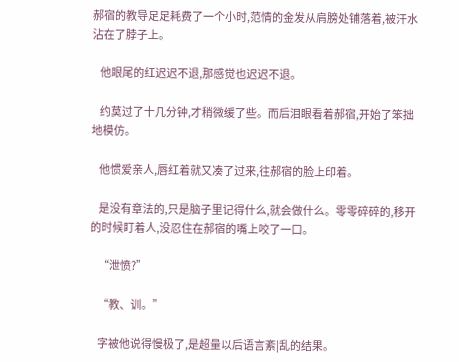郝宿的教导足足耗费了一个小时,范情的金发从肩膀处铺落着,被汗水沾在了脖子上。

    他眼尾的红迟迟不退,那感觉也迟迟不退。

    约莫过了十几分钟,才稍微缓了些。而后泪眼看着郝宿,开始了笨拙地模仿。

    他惯爱亲人,唇红着就又凑了过来,往郝宿的脸上印着。

    是没有章法的,只是脑子里记得什么,就会做什么。零零碎碎的,移开的时候盯着人,没忍住在郝宿的嘴上咬了一口。

    “泄愤?”

    “教、训。”

    字被他说得慢极了,是超量以后语言紊|乱的结果。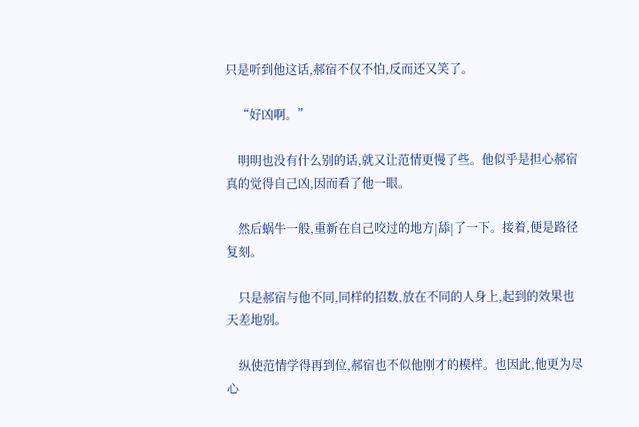只是听到他这话,郝宿不仅不怕,反而还又笑了。

    “好凶啊。”

    明明也没有什么别的话,就又让范情更慢了些。他似乎是担心郝宿真的觉得自己凶,因而看了他一眼。

    然后蜗牛一般,重新在自己咬过的地方|舔|了一下。接着,便是路径复刻。

    只是郝宿与他不同,同样的招数,放在不同的人身上,起到的效果也天差地别。

    纵使范情学得再到位,郝宿也不似他刚才的模样。也因此,他更为尽心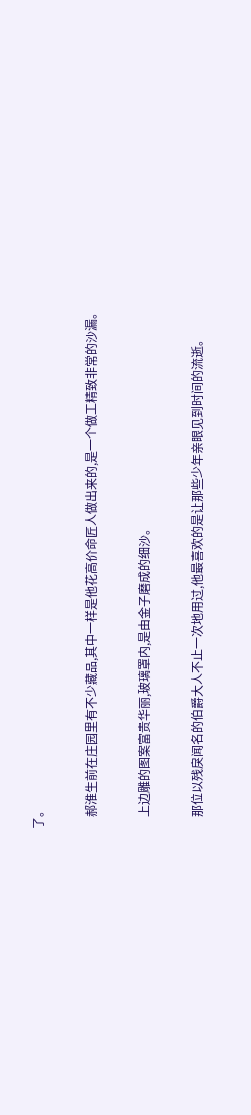了。

    郝淮生前在庄园里有不少藏品,其中一样是他花高价命匠人做出来的,是一个做工精致非常的沙漏。

    上边雕的图案富贵华丽,玻璃罩内,是由金子磨成的细沙。

    那位以残戾闻名的伯爵大人不止一次地用过,他最喜欢的是让那些少年亲眼见到时间的流逝。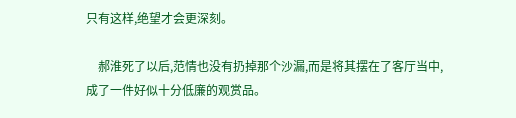只有这样,绝望才会更深刻。

    郝淮死了以后,范情也没有扔掉那个沙漏,而是将其摆在了客厅当中,成了一件好似十分低廉的观赏品。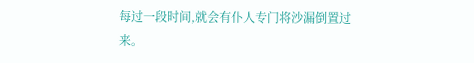每过一段时间,就会有仆人专门将沙漏倒置过来。